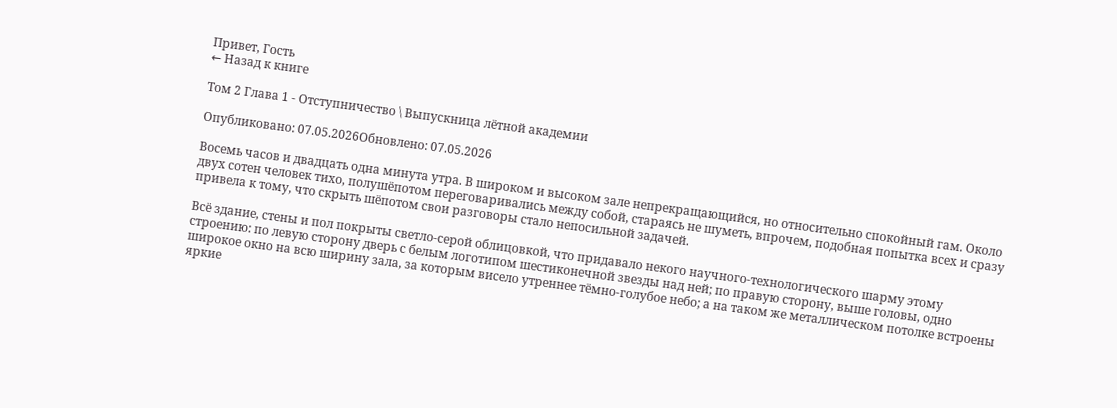Привет, Гость
← Назад к книге

Том 2 Глава 1 - Отступничество \ Выпускница лётной академии

Опубликовано: 07.05.2026Обновлено: 07.05.2026

Восемь часов и двадцать одна минута утра. В широком и высоком зале непрекращающийся, но относительно спокойный гам. Около двух сотен человек тихо, полушёпотом переговаривались между собой, стараясь не шуметь, впрочем, подобная попытка всех и сразу привела к тому, что скрыть шёпотом свои разговоры стало непосильной задачей.

Всё здание, стены и пол покрыты светло-серой облицовкой, что придавало некого научного-технологического шарму этому строению: по левую сторону дверь с белым логотипом шестиконечной звезды над ней; по правую сторону, выше головы, одно широкое окно на всю ширину зала, за которым висело утреннее тёмно-голубое небо; а на таком же металлическом потолке встроены яркие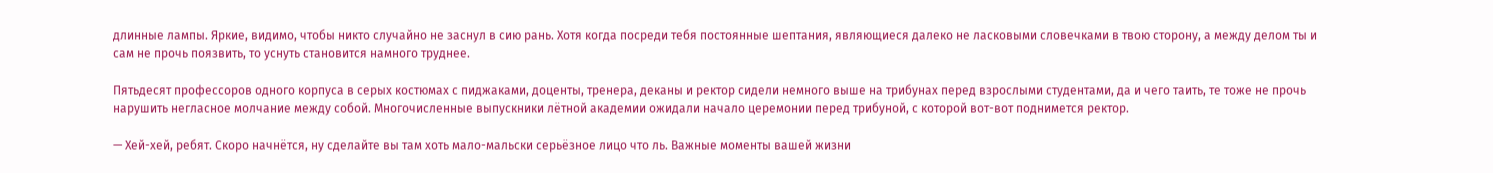длинные лампы. Яркие, видимо, чтобы никто случайно не заснул в сию рань. Хотя когда посреди тебя постоянные шептания, являющиеся далеко не ласковыми словечками в твою сторону, а между делом ты и сам не прочь поязвить, то уснуть становится намного труднее.

Пятьдесят профессоров одного корпуса в серых костюмах с пиджаками, доценты, тренера, деканы и ректор сидели немного выше на трибунах перед взрослыми студентами, да и чего таить, те тоже не прочь нарушить негласное молчание между собой. Многочисленные выпускники лётной академии ожидали начало церемонии перед трибуной, с которой вот-вот поднимется ректор.

— Хей-хей, ребят. Скоро начнётся, ну сделайте вы там хоть мало-мальски серьёзное лицо что ль. Важные моменты вашей жизни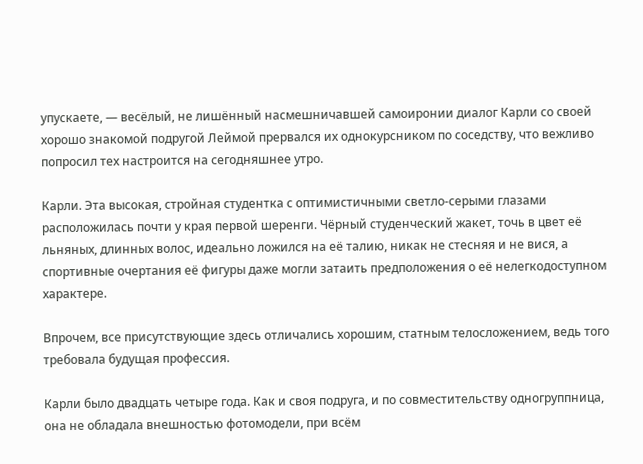упускаете, — весёлый, не лишённый насмешничавшей самоиронии диалог Карли со своей хорошо знакомой подругой Леймой прервался их однокурсником по соседству, что вежливо попросил тех настроится на сегодняшнее утро.

Карли. Эта высокая, стройная студентка с оптимистичными светло-серыми глазами расположилась почти у края первой шеренги. Чёрный студенческий жакет, точь в цвет её льняных, длинных волос, идеально ложился на её талию, никак не стесняя и не вися, а спортивные очертания её фигуры даже могли затаить предположения о её нелегкодоступном характере.

Впрочем, все присутствующие здесь отличались хорошим, статным телосложением, ведь того требовала будущая профессия.

Карли было двадцать четыре года. Как и своя подруга, и по совместительству одногруппница, она не обладала внешностью фотомодели, при всём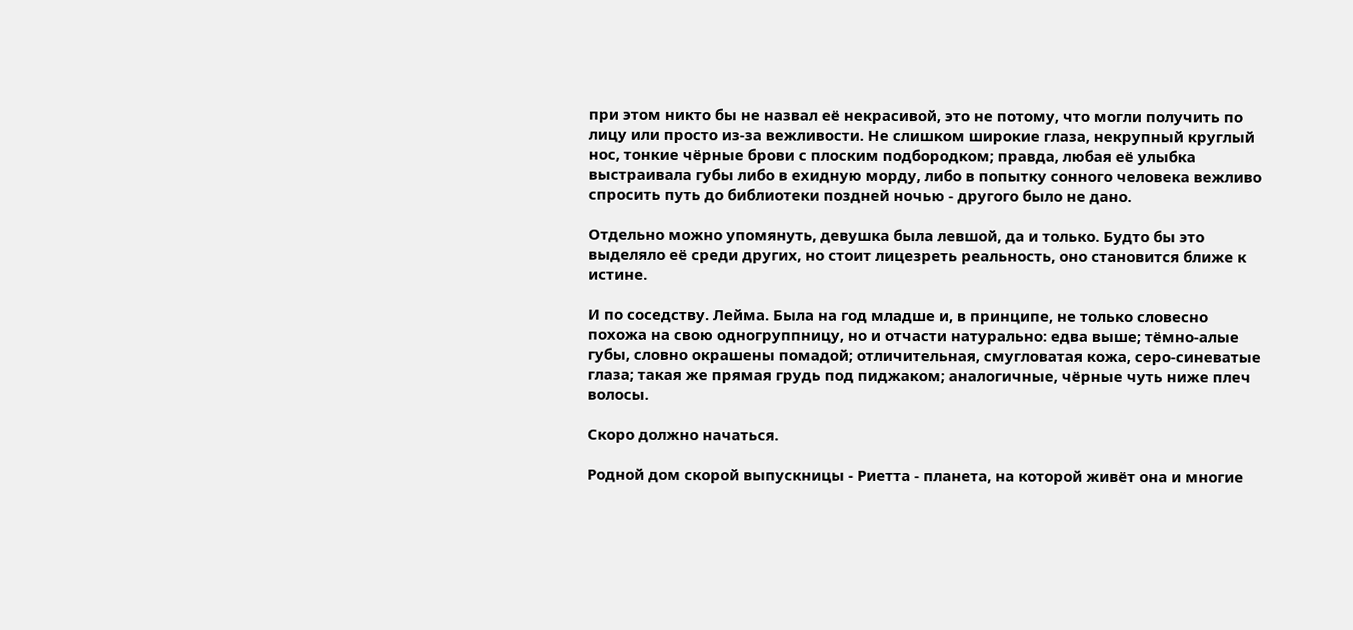при этом никто бы не назвал её некрасивой, это не потому, что могли получить по лицу или просто из-за вежливости. Не слишком широкие глаза, некрупный круглый нос, тонкие чёрные брови с плоским подбородком; правда, любая её улыбка выстраивала губы либо в ехидную морду, либо в попытку сонного человека вежливо спросить путь до библиотеки поздней ночью - другого было не дано.

Отдельно можно упомянуть, девушка была левшой, да и только. Будто бы это выделяло её среди других, но стоит лицезреть реальность, оно становится ближе к истине.

И по соседству. Лейма. Была на год младше и, в принципе, не только словесно похожа на свою одногруппницу, но и отчасти натурально: едва выше; тёмно-алые губы, словно окрашены помадой; отличительная, смугловатая кожа, серо-синеватые глаза; такая же прямая грудь под пиджаком; аналогичные, чёрные чуть ниже плеч волосы.

Скоро должно начаться.

Родной дом скорой выпускницы - Риетта - планета, на которой живёт она и многие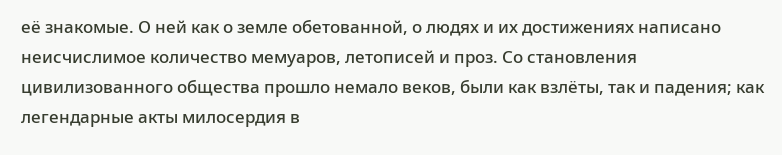её знакомые. О ней как о земле обетованной, о людях и их достижениях написано неисчислимое количество мемуаров, летописей и проз. Со становления цивилизованного общества прошло немало веков, были как взлёты, так и падения; как легендарные акты милосердия в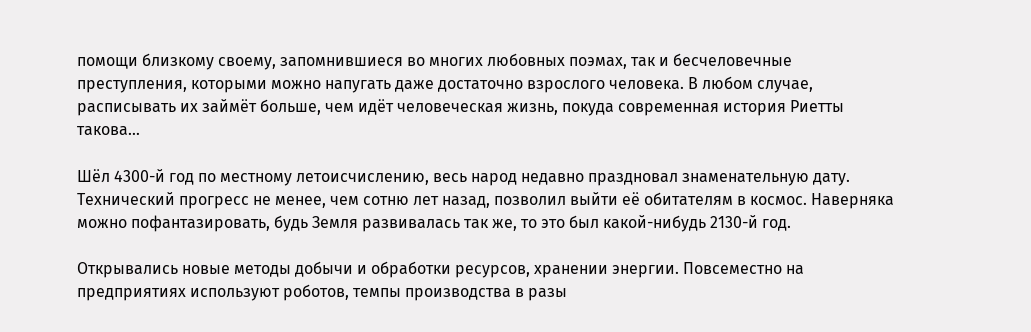помощи близкому своему, запомнившиеся во многих любовных поэмах, так и бесчеловечные преступления, которыми можно напугать даже достаточно взрослого человека. В любом случае, расписывать их займёт больше, чем идёт человеческая жизнь, покуда современная история Риетты такова…

Шёл 4300-й год по местному летоисчислению, весь народ недавно праздновал знаменательную дату. Технический прогресс не менее, чем сотню лет назад, позволил выйти её обитателям в космос. Наверняка можно пофантазировать, будь Земля развивалась так же, то это был какой-нибудь 2130-й год.

Открывались новые методы добычи и обработки ресурсов, хранении энергии. Повсеместно на предприятиях используют роботов, темпы производства в разы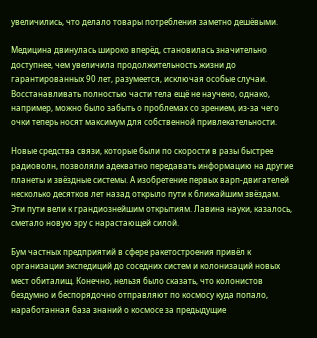увеличились, что делало товары потребления заметно дешёвыми.

Медицина двинулась широко вперёд, становилась значительно доступнее, чем увеличила продолжительность жизни до гарантированных 90 лет, разумеется, исключая особые случаи. Восстанавливать полностью части тела ещё не научено, однако, например, можно было забыть о проблемах со зрением, из-за чего очки теперь носят максимум для собственной привлекательности.

Новые средства связи, которые были по скорости в разы быстрее радиоволн, позволяли адекватно передавать информацию на другие планеты и звёздные системы. А изобретение первых варп-двигателей несколько десятков лет назад открыло пути к ближайшим звёздам. Эти пути вели к грандиознейшим открытиям. Лавина науки, казалось, сметало новую эру с нарастающей силой.

Бум частных предприятий в сфере ракетостроения привёл к организации экспедиций до соседних систем и колонизаций новых мест обиталищ. Конечно, нельзя было сказать, что колонистов бездумно и беспорядочно отправляют по космосу куда попало, наработанная база знаний о космосе за предыдущие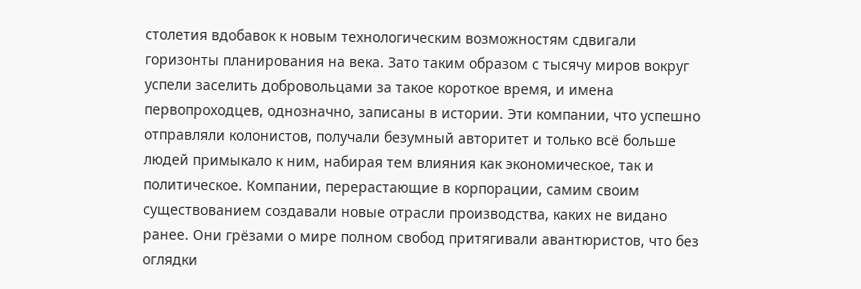столетия вдобавок к новым технологическим возможностям сдвигали горизонты планирования на века. Зато таким образом с тысячу миров вокруг успели заселить добровольцами за такое короткое время, и имена первопроходцев, однозначно, записаны в истории. Эти компании, что успешно отправляли колонистов, получали безумный авторитет и только всё больше людей примыкало к ним, набирая тем влияния как экономическое, так и политическое. Компании, перерастающие в корпорации, самим своим существованием создавали новые отрасли производства, каких не видано ранее. Они грёзами о мире полном свобод притягивали авантюристов, что без оглядки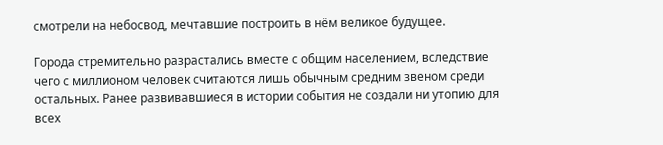смотрели на небосвод, мечтавшие построить в нём великое будущее.

Города стремительно разрастались вместе с общим населением, вследствие чего с миллионом человек считаются лишь обычным средним звеном среди остальных. Ранее развивавшиеся в истории события не создали ни утопию для всех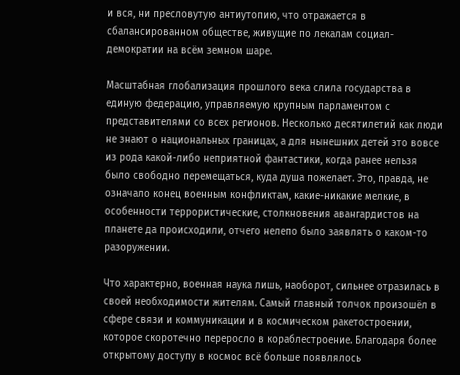и вся, ни пресловутую антиутопию, что отражается в сбалансированном обществе, живущие по лекалам социал-демократии на всём земном шаре.

Масштабная глобализация прошлого века слила государства в единую федерацию, управляемую крупным парламентом с представителями со всех регионов. Несколько десятилетий как люди не знают о национальных границах, а для нынешних детей это вовсе из рода какой-либо неприятной фантастики, когда ранее нельзя было свободно перемещаться, куда душа пожелает. Это, правда, не означало конец военным конфликтам, какие-никакие мелкие, в особенности террористические, столкновения авангардистов на планете да происходили, отчего нелепо было заявлять о каком-то разоружении.

Что характерно, военная наука лишь, наоборот, сильнее отразилась в своей необходимости жителям. Самый главный толчок произошёл в сфере связи и коммуникации и в космическом ракетостроении, которое скоротечно переросло в кораблестроение. Благодаря более открытому доступу в космос всё больше появлялось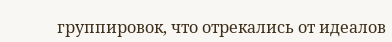группировок, что отрекались от идеалов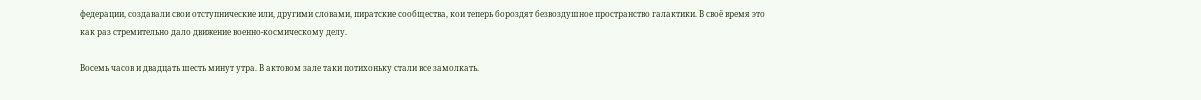федерации, создавали свои отступнические или, другими словами, пиратские сообщества, кои теперь бороздят безвоздушное пространство галактики. В своё время это как раз стремительно дало движение военно-космическому делу.

Восемь часов и двадцать шесть минут утра. В актовом зале таки потихоньку стали все замолкать.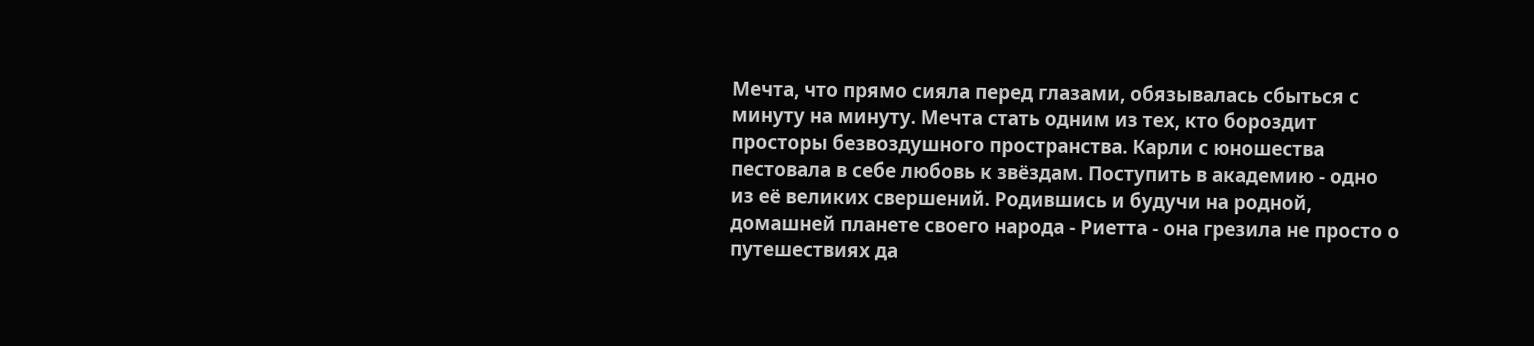Мечта, что прямо сияла перед глазами, обязывалась сбыться с минуту на минуту. Мечта стать одним из тех, кто бороздит просторы безвоздушного пространства. Карли с юношества пестовала в себе любовь к звёздам. Поступить в академию - одно из её великих свершений. Родившись и будучи на родной, домашней планете своего народа - Риетта - она грезила не просто о путешествиях да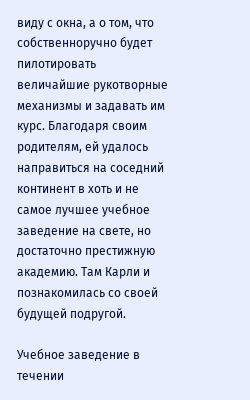виду с окна, а о том, что собственноручно будет пилотировать величайшие рукотворные механизмы и задавать им курс. Благодаря своим родителям, ей удалось направиться на соседний континент в хоть и не самое лучшее учебное заведение на свете, но достаточно престижную академию. Там Карли и познакомилась со своей будущей подругой.

Учебное заведение в течении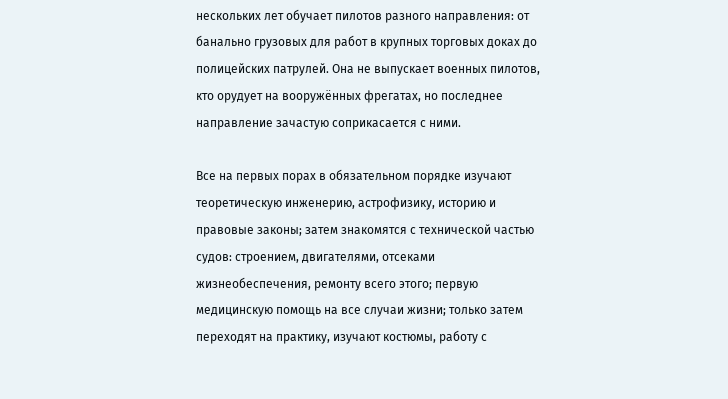нескольких лет обучает пилотов разного направления: от банально грузовых для работ в крупных торговых доках до полицейских патрулей. Она не выпускает военных пилотов, кто орудует на вооружённых фрегатах, но последнее направление зачастую соприкасается с ними.

Все на первых порах в обязательном порядке изучают теоретическую инженерию, астрофизику, историю и правовые законы; затем знакомятся с технической частью судов: строением, двигателями, отсеками жизнеобеспечения, ремонту всего этого; первую медицинскую помощь на все случаи жизни; только затем переходят на практику, изучают костюмы, работу с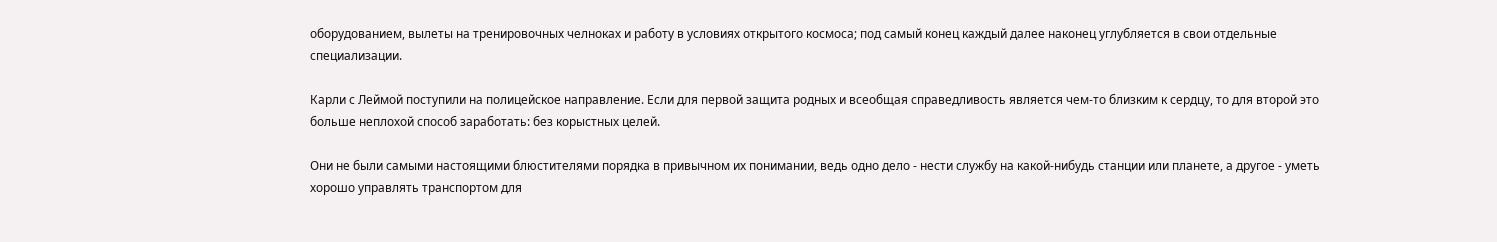оборудованием, вылеты на тренировочных челноках и работу в условиях открытого космоса; под самый конец каждый далее наконец углубляется в свои отдельные специализации.

Карли с Леймой поступили на полицейское направление. Если для первой защита родных и всеобщая справедливость является чем-то близким к сердцу, то для второй это больше неплохой способ заработать: без корыстных целей.

Они не были самыми настоящими блюстителями порядка в привычном их понимании, ведь одно дело - нести службу на какой-нибудь станции или планете, а другое - уметь хорошо управлять транспортом для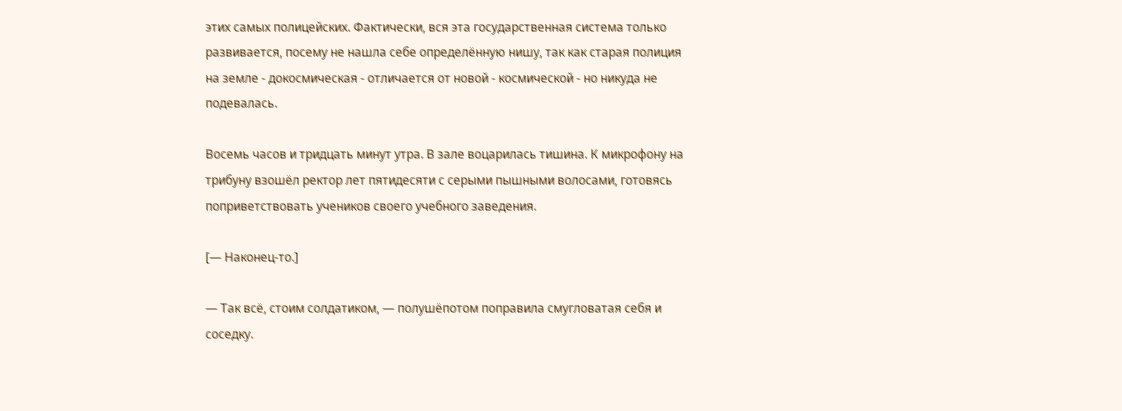этих самых полицейских. Фактически, вся эта государственная система только развивается, посему не нашла себе определённую нишу, так как старая полиция на земле - докосмическая - отличается от новой - космической - но никуда не подевалась.

Восемь часов и тридцать минут утра. В зале воцарилась тишина. К микрофону на трибуну взошёл ректор лет пятидесяти с серыми пышными волосами, готовясь поприветствовать учеников своего учебного заведения.

[— Наконец-то.]

— Так всё, стоим солдатиком, — полушёпотом поправила смугловатая себя и соседку.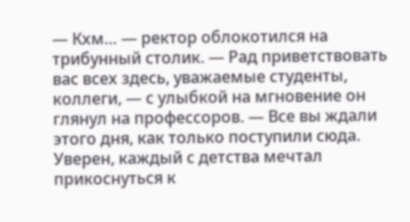— Кхм… — ректор облокотился на трибунный столик. — Рад приветствовать вас всех здесь, уважаемые студенты, коллеги, — с улыбкой на мгновение он глянул на профессоров. — Все вы ждали этого дня, как только поступили сюда. Уверен, каждый с детства мечтал прикоснуться к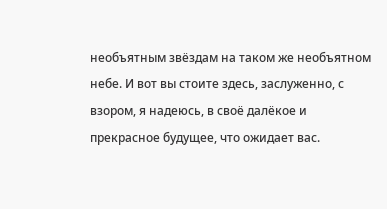необъятным звёздам на таком же необъятном небе. И вот вы стоите здесь, заслуженно, с взором, я надеюсь, в своё далёкое и прекрасное будущее, что ожидает вас.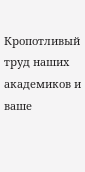Кропотливый труд наших академиков и ваше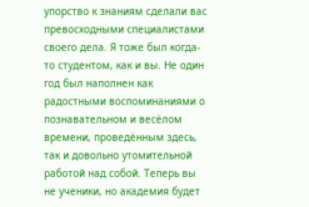упорство к знаниям сделали вас превосходными специалистами своего дела. Я тоже был когда-то студентом, как и вы. Не один год был наполнен как радостными воспоминаниями о познавательном и весёлом времени, проведённым здесь, так и довольно утомительной работой над собой. Теперь вы не ученики, но академия будет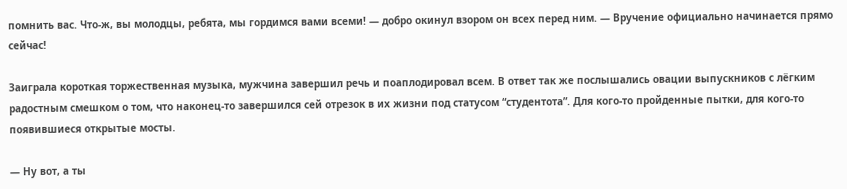помнить вас. Что-ж, вы молодцы, ребята, мы гордимся вами всеми! — добро окинул взором он всех перед ним. — Вручение официально начинается прямо сейчас!

Заиграла короткая торжественная музыка, мужчина завершил речь и поаплодировал всем. В ответ так же послышались овации выпускников с лёгким радостным смешком о том, что наконец-то завершился сей отрезок в их жизни под статусом “студентота”. Для кого-то пройденные пытки, для кого-то появившиеся открытые мосты.

— Ну вот, а ты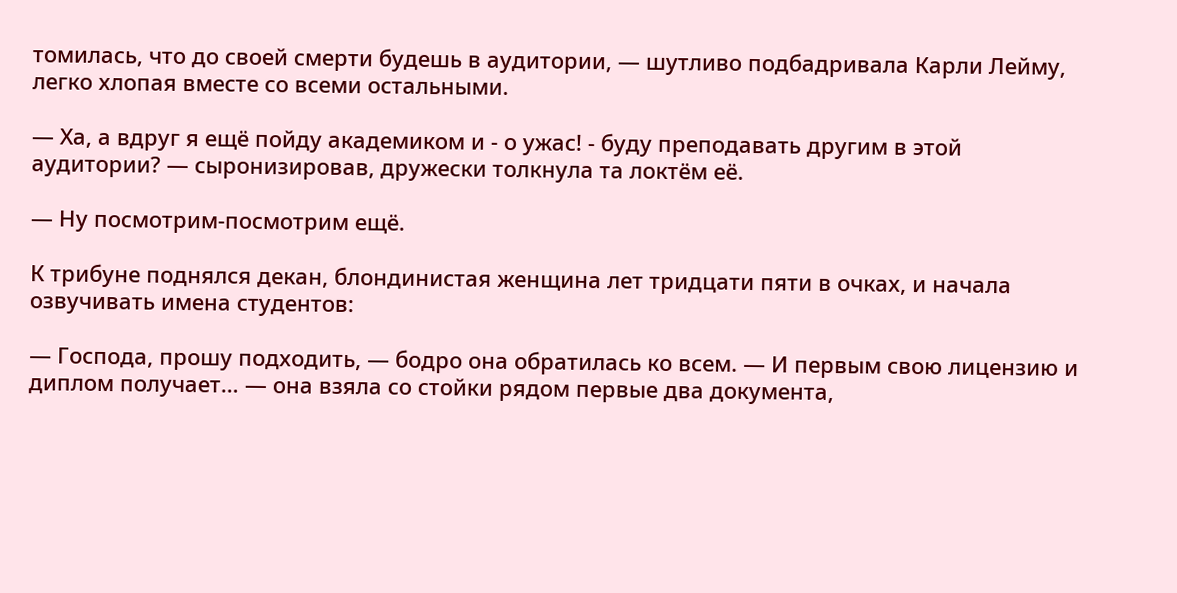томилась, что до своей смерти будешь в аудитории, — шутливо подбадривала Карли Лейму, легко хлопая вместе со всеми остальными.

— Ха, а вдруг я ещё пойду академиком и - о ужас! - буду преподавать другим в этой аудитории? — сыронизировав, дружески толкнула та локтём её.

— Ну посмотрим-посмотрим ещё.

К трибуне поднялся декан, блондинистая женщина лет тридцати пяти в очках, и начала озвучивать имена студентов:

— Господа, прошу подходить, — бодро она обратилась ко всем. — И первым свою лицензию и диплом получает… — она взяла со стойки рядом первые два документа,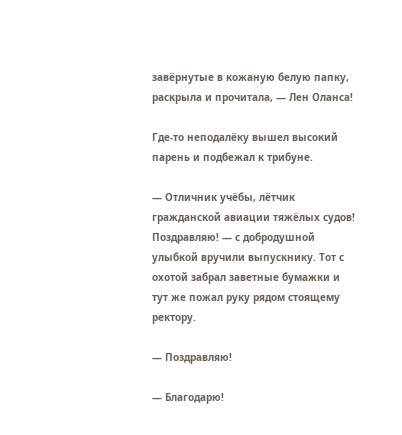завёрнутые в кожаную белую папку, раскрыла и прочитала, — Лен Оланса!

Где-то неподалёку вышел высокий парень и подбежал к трибуне.

— Отличник учёбы, лётчик гражданской авиации тяжёлых судов! Поздравляю! — с добродушной улыбкой вручили выпускнику. Тот с охотой забрал заветные бумажки и тут же пожал руку рядом стоящему ректору.

— Поздравляю!

— Благодарю!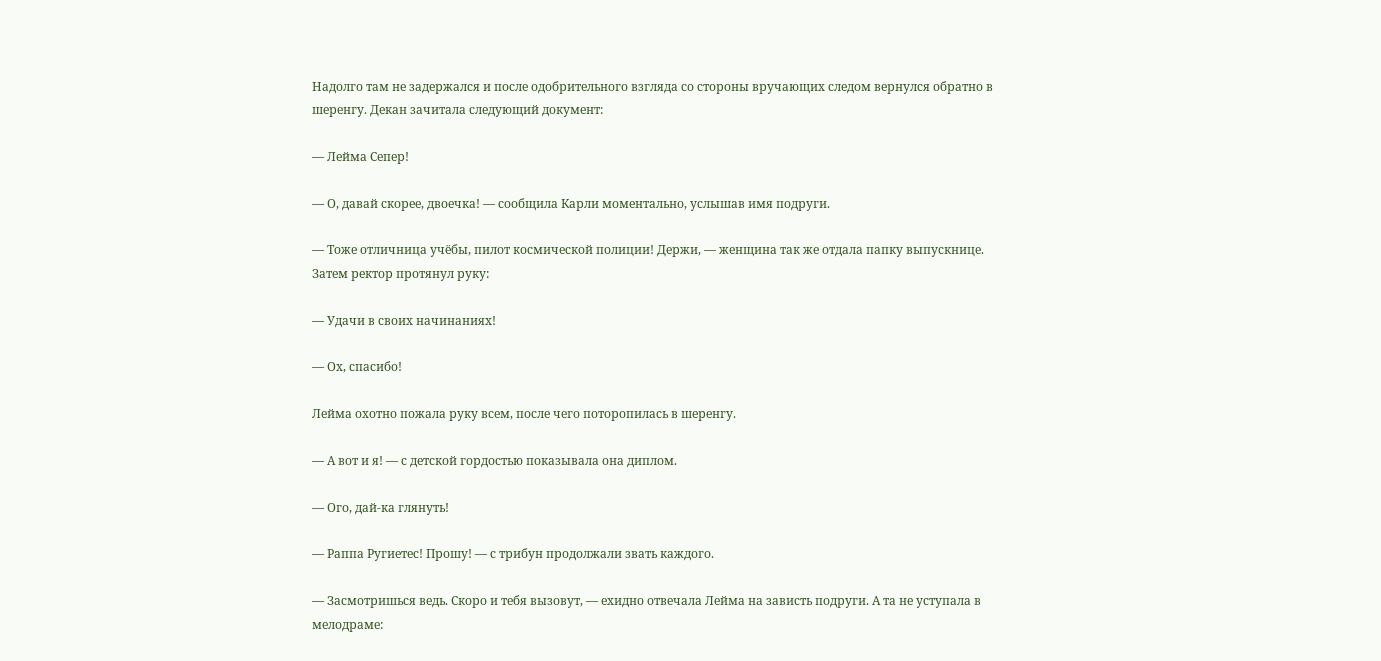Надолго там не задержался и после одобрительного взгляда со стороны вручающих следом вернулся обратно в шеренгу. Декан зачитала следующий документ:

— Лейма Сепер!

— О, давай скорее, двоечка! — сообщила Карли моментально, услышав имя подруги.

— Тоже отличница учёбы, пилот космической полиции! Держи, — женщина так же отдала папку выпускнице. Затем ректор протянул руку:

— Удачи в своих начинаниях!

— Ох, спасибо!

Лейма охотно пожала руку всем, после чего поторопилась в шеренгу.

— А вот и я! — с детской гордостью показывала она диплом.

— Ого, дай-ка глянуть!

— Раппа Ругиетес! Прошу! — с трибун продолжали звать каждого.

— Засмотришься ведь. Скоро и тебя вызовут, — ехидно отвечала Лейма на зависть подруги. А та не уступала в мелодраме: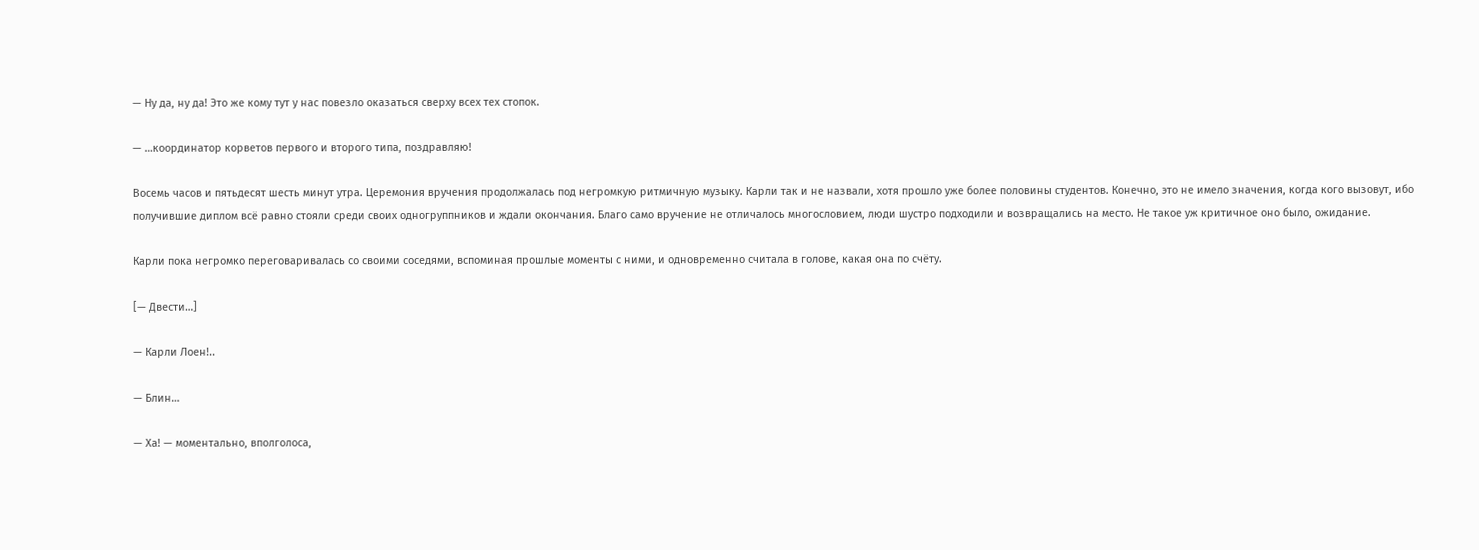— Ну да, ну да! Это же кому тут у нас повезло оказаться сверху всех тех стопок.

— …координатор корветов первого и второго типа, поздравляю!

Восемь часов и пятьдесят шесть минут утра. Церемония вручения продолжалась под негромкую ритмичную музыку. Карли так и не назвали, хотя прошло уже более половины студентов. Конечно, это не имело значения, когда кого вызовут, ибо получившие диплом всё равно стояли среди своих одногруппников и ждали окончания. Благо само вручение не отличалось многословием, люди шустро подходили и возвращались на место. Не такое уж критичное оно было, ожидание.

Карли пока негромко переговаривалась со своими соседями, вспоминая прошлые моменты с ними, и одновременно считала в голове, какая она по счёту.

[— Двести…]

— Карли Лоен!..

— Блин…

— Ха! — моментально, вполголоса,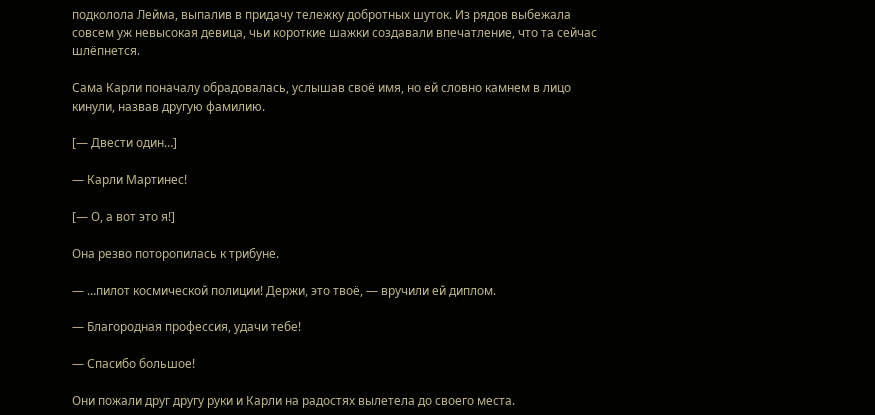подколола Лейма, выпалив в придачу тележку добротных шуток. Из рядов выбежала совсем уж невысокая девица, чьи короткие шажки создавали впечатление, что та сейчас шлёпнется.

Сама Карли поначалу обрадовалась, услышав своё имя, но ей словно камнем в лицо кинули, назвав другую фамилию.

[— Двести один…]

— Карли Мартинес!

[— О, а вот это я!]

Она резво поторопилась к трибуне.

— …пилот космической полиции! Держи, это твоё, — вручили ей диплом.

— Благородная профессия, удачи тебе!

— Спасибо большое!

Они пожали друг другу руки и Карли на радостях вылетела до своего места.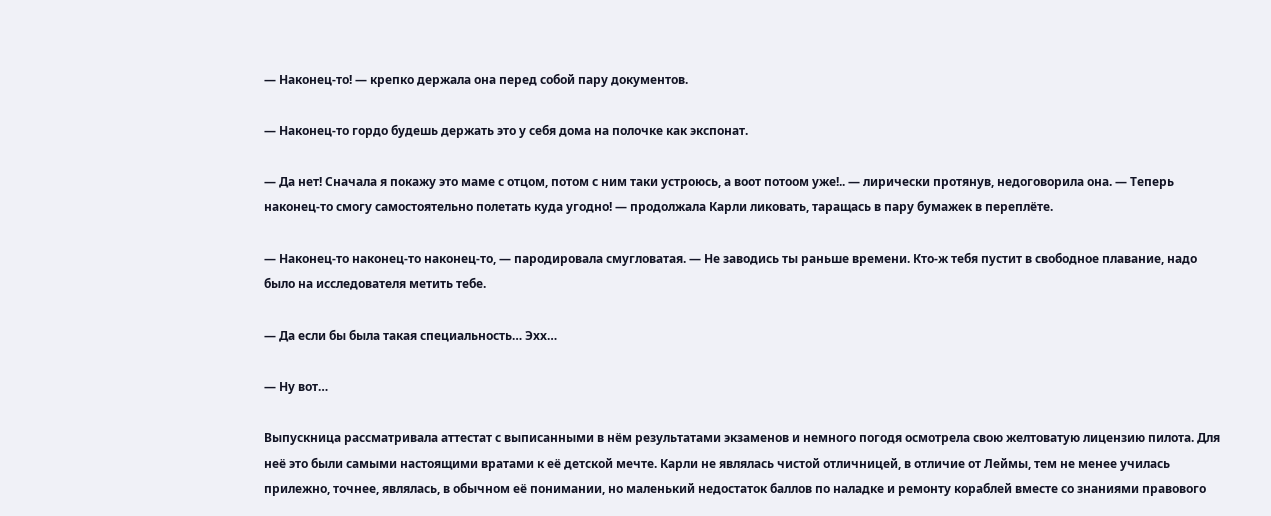— Наконец-то! — крепко держала она перед собой пару документов.

— Наконец-то гордо будешь держать это у себя дома на полочке как экспонат.

— Да нет! Сначала я покажу это маме с отцом, потом с ним таки устроюсь, а воот потоом уже!.. — лирически протянув, недоговорила она. — Теперь наконец-то смогу самостоятельно полетать куда угодно! — продолжала Карли ликовать, таращась в пару бумажек в переплёте.

— Наконец-то наконец-то наконец-то, — пародировала смугловатая. — Не заводись ты раньше времени. Кто-ж тебя пустит в свободное плавание, надо было на исследователя метить тебе.

— Да если бы была такая специальность… Эхх…

— Ну вот…

Выпускница рассматривала аттестат с выписанными в нём результатами экзаменов и немного погодя осмотрела свою желтоватую лицензию пилота. Для неё это были самыми настоящими вратами к её детской мечте. Карли не являлась чистой отличницей, в отличие от Леймы, тем не менее училась прилежно, точнее, являлась, в обычном её понимании, но маленький недостаток баллов по наладке и ремонту кораблей вместе со знаниями правового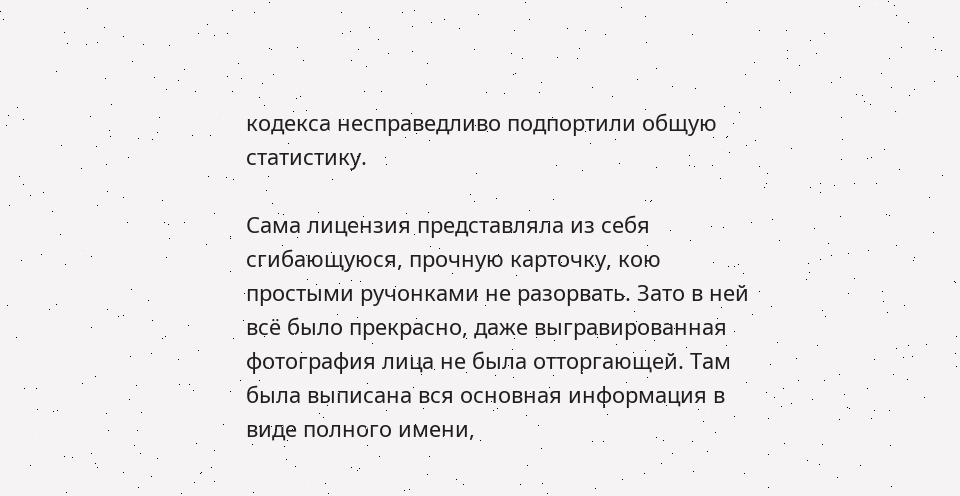кодекса несправедливо подпортили общую статистику.

Сама лицензия представляла из себя сгибающуюся, прочную карточку, кою простыми ручонками не разорвать. Зато в ней всё было прекрасно, даже выгравированная фотография лица не была отторгающей. Там была выписана вся основная информация в виде полного имени,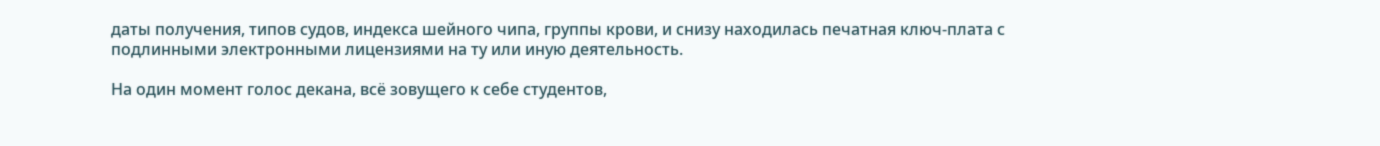даты получения, типов судов, индекса шейного чипа, группы крови, и снизу находилась печатная ключ-плата с подлинными электронными лицензиями на ту или иную деятельность.

На один момент голос декана, всё зовущего к себе студентов,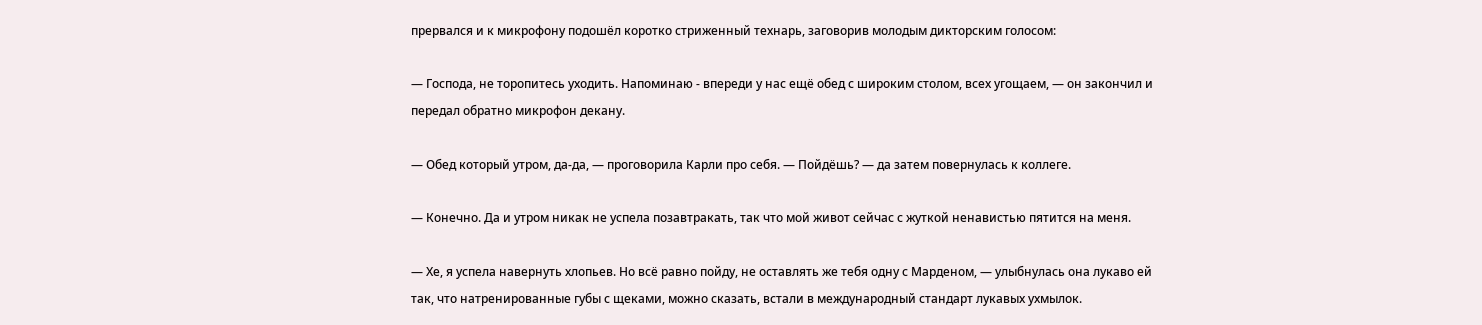прервался и к микрофону подошёл коротко стриженный технарь, заговорив молодым дикторским голосом:

— Господа, не торопитесь уходить. Напоминаю - впереди у нас ещё обед с широким столом, всех угощаем, — он закончил и передал обратно микрофон декану.

— Обед который утром, да-да, — проговорила Карли про себя. — Пойдёшь? — да затем повернулась к коллеге.

— Конечно. Да и утром никак не успела позавтракать, так что мой живот сейчас с жуткой ненавистью пятится на меня.

— Хе, я успела навернуть хлопьев. Но всё равно пойду, не оставлять же тебя одну с Марденом, — улыбнулась она лукаво ей так, что натренированные губы с щеками, можно сказать, встали в международный стандарт лукавых ухмылок.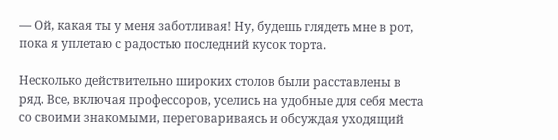— Ой, какая ты у меня заботливая! Ну, будешь глядеть мне в рот, пока я уплетаю с радостью последний кусок торта.

Несколько действительно широких столов были расставлены в ряд. Все, включая профессоров, уселись на удобные для себя места со своими знакомыми, переговариваясь и обсуждая уходящий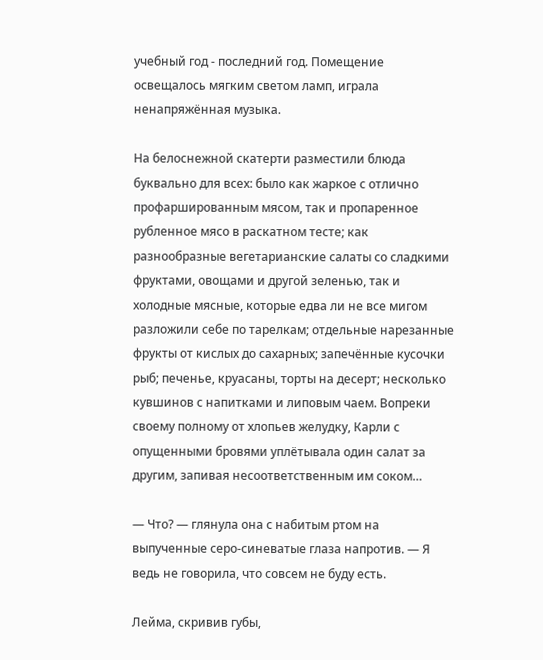учебный год - последний год. Помещение освещалось мягким светом ламп, играла ненапряжённая музыка.

На белоснежной скатерти разместили блюда буквально для всех: было как жаркое с отлично профаршированным мясом, так и пропаренное рубленное мясо в раскатном тесте; как разнообразные вегетарианские салаты со сладкими фруктами, овощами и другой зеленью, так и холодные мясные, которые едва ли не все мигом разложили себе по тарелкам; отдельные нарезанные фрукты от кислых до сахарных; запечённые кусочки рыб; печенье, круасаны, торты на десерт; несколько кувшинов с напитками и липовым чаем. Вопреки своему полному от хлопьев желудку, Карли с опущенными бровями уплётывала один салат за другим, запивая несоответственным им соком…

— Что? — глянула она с набитым ртом на выпученные серо-синеватые глаза напротив. — Я ведь не говорила, что совсем не буду есть.

Лейма, скривив губы,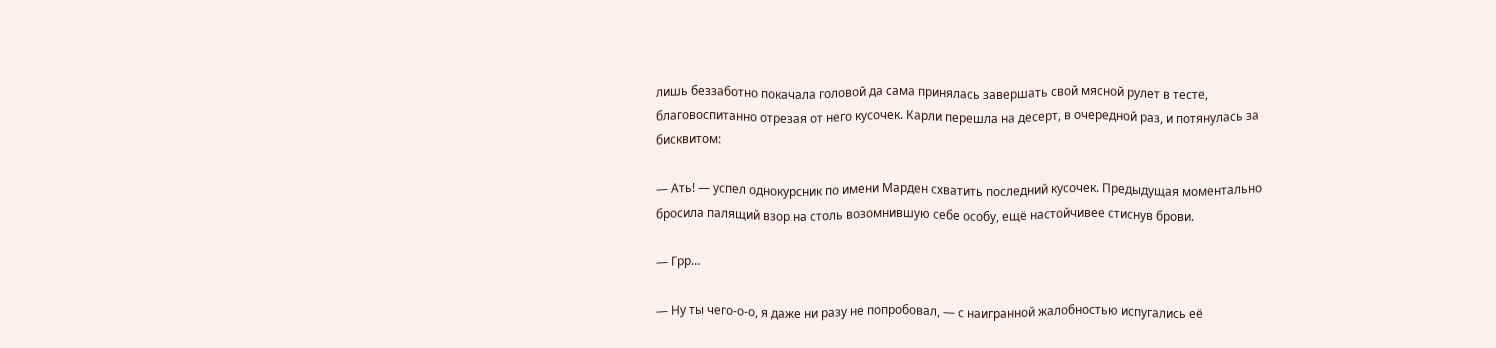лишь беззаботно покачала головой да сама принялась завершать свой мясной рулет в тесте, благовоспитанно отрезая от него кусочек. Карли перешла на десерт, в очередной раз, и потянулась за бисквитом:

— Ать! — успел однокурсник по имени Марден схватить последний кусочек. Предыдущая моментально бросила палящий взор на столь возомнившую себе особу, ещё настойчивее стиснув брови.

— Грр…

— Ну ты чего-о-о, я даже ни разу не попробовал, — с наигранной жалобностью испугались её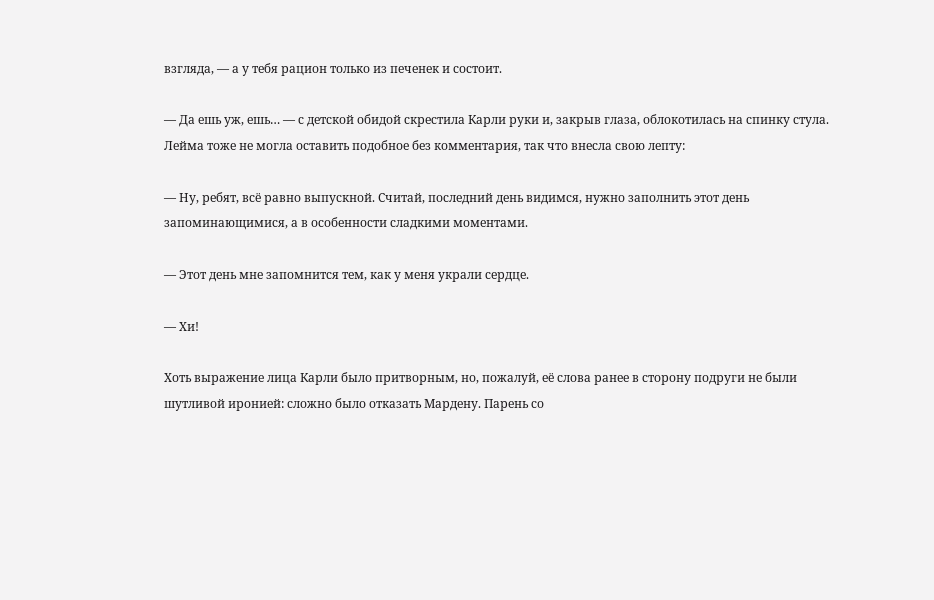взгляда, — а у тебя рацион только из печенек и состоит.

— Да ешь уж, ешь… — с детской обидой скрестила Карли руки и, закрыв глаза, облокотилась на спинку стула. Лейма тоже не могла оставить подобное без комментария, так что внесла свою лепту:

— Ну, ребят, всё равно выпускной. Считай, последний день видимся, нужно заполнить этот день запоминающимися, а в особенности сладкими моментами.

— Этот день мне запомнится тем, как у меня украли сердце.

— Хи!

Хоть выражение лица Карли было притворным, но, пожалуй, её слова ранее в сторону подруги не были шутливой иронией: сложно было отказать Мардену. Парень со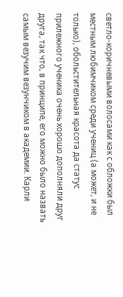светло-коричневыми волосами как с обложки был местным любимчиком среди учениц (а может, и не только), обольстительная красота да статус прилежного ученика очень хорошо дополняли друг друга, так что, в принципе, его можно было назвать самым везучим везунчиком в академии. Карли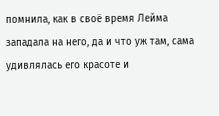помнила, как в своё время Лейма западала на него, да и что уж там, сама удивлялась его красоте и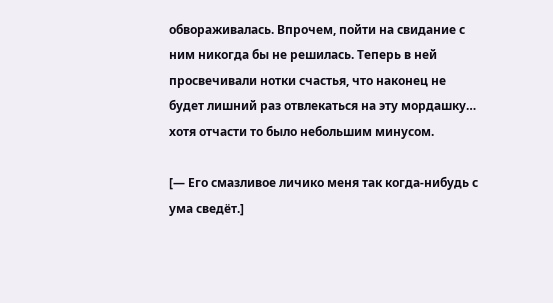обвораживалась. Впрочем, пойти на свидание с ним никогда бы не решилась. Теперь в ней просвечивали нотки счастья, что наконец не будет лишний раз отвлекаться на эту мордашку… хотя отчасти то было небольшим минусом.

[— Его смазливое личико меня так когда-нибудь с ума сведёт.]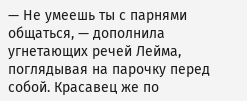— Не умеешь ты с парнями общаться, — дополнила угнетающих речей Лейма, поглядывая на парочку перед собой. Красавец же по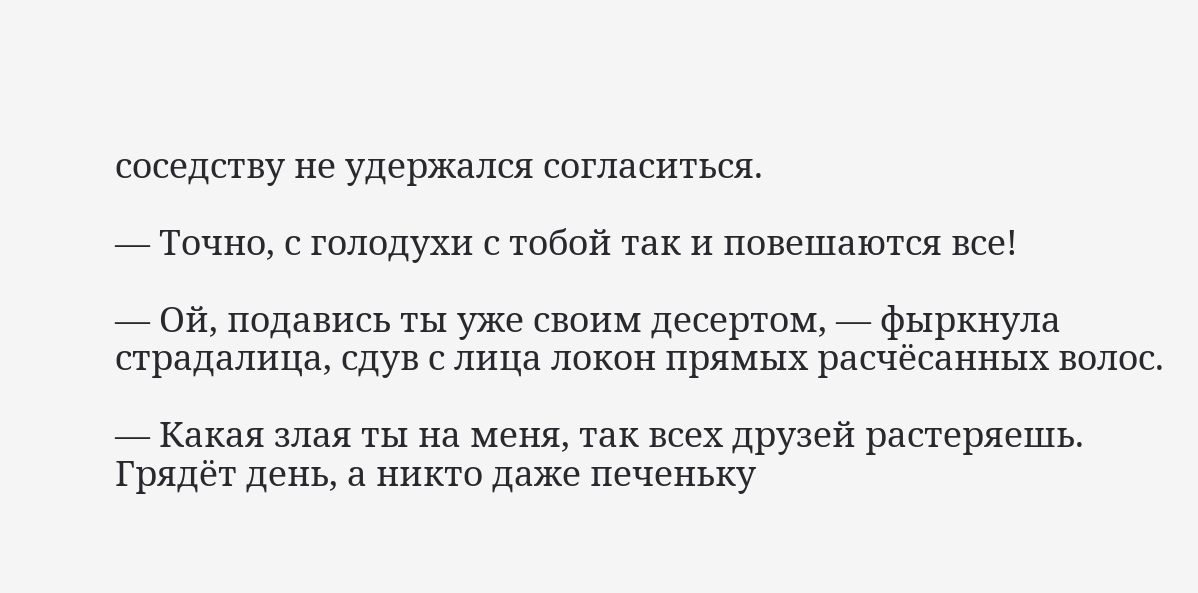соседству не удержался согласиться.

— Точно, с голодухи с тобой так и повешаются все!

— Ой, подавись ты уже своим десертом, — фыркнула страдалица, сдув с лица локон прямых расчёсанных волос.

— Какая злая ты на меня, так всех друзей растеряешь. Грядёт день, а никто даже печеньку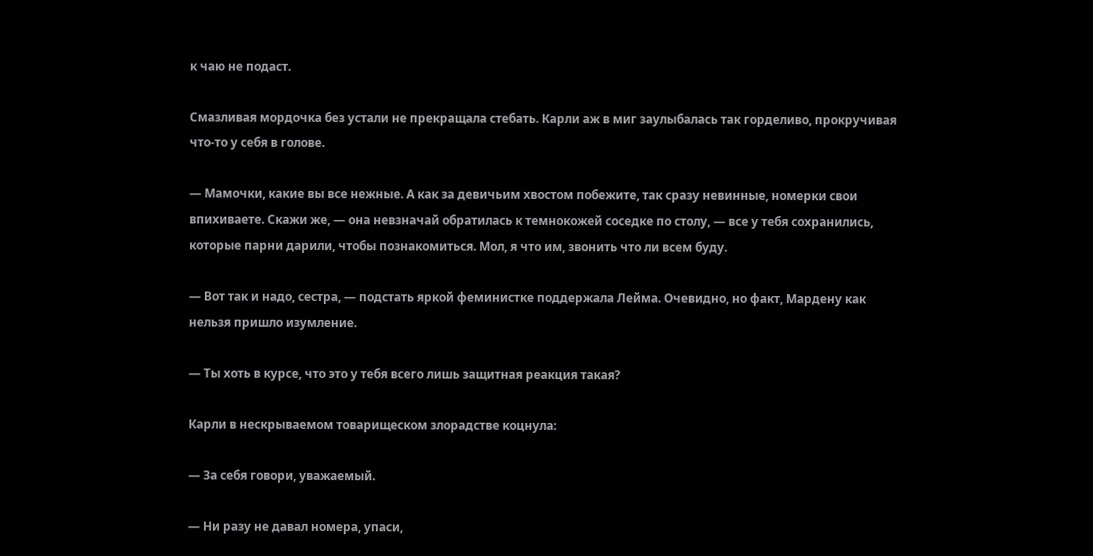к чаю не подаст.

Смазливая мордочка без устали не прекращала стебать. Карли аж в миг заулыбалась так горделиво, прокручивая что-то у себя в голове.

— Мамочки, какие вы все нежные. А как за девичьим хвостом побежите, так сразу невинные, номерки свои впихиваете. Скажи же, — она невзначай обратилась к темнокожей соседке по столу, — все у тебя сохранились, которые парни дарили, чтобы познакомиться. Мол, я что им, звонить что ли всем буду.

— Вот так и надо, сестра, — подстать яркой феминистке поддержала Лейма. Очевидно, но факт, Мардену как нельзя пришло изумление.

— Ты хоть в курсе, что это у тебя всего лишь защитная реакция такая?

Карли в нескрываемом товарищеском злорадстве коцнула:

— За себя говори, уважаемый.

— Ни разу не давал номера, упаси,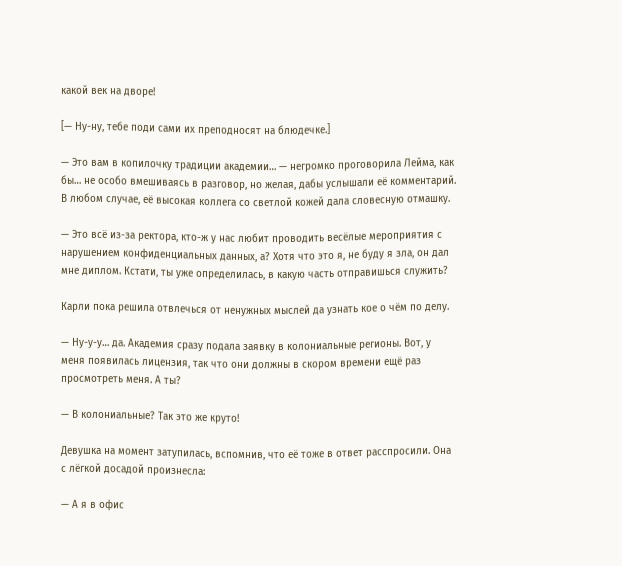какой век на дворе!

[— Ну-ну, тебе поди сами их преподносят на блюдечке.]

— Это вам в копилочку традиции академии… — негромко проговорила Лейма, как бы… не особо вмешиваясь в разговор, но желая, дабы услышали её комментарий. В любом случае, её высокая коллега со светлой кожей дала словесную отмашку.

— Это всё из-за ректора, кто-ж у нас любит проводить весёлые мероприятия с нарушением конфиденциальных данных, а? Хотя что это я, не буду я зла, он дал мне диплом. Кстати, ты уже определилась, в какую часть отправишься служить?

Карли пока решила отвлечься от ненужных мыслей да узнать кое о чём по делу.

— Ну-у-у… да. Академия сразу подала заявку в колониальные регионы. Вот, у меня появилась лицензия, так что они должны в скором времени ещё раз просмотреть меня. А ты?

— В колониальные? Так это же круто!

Девушка на момент затупилась, вспомнив, что её тоже в ответ расспросили. Она с лёгкой досадой произнесла:

— А я в офис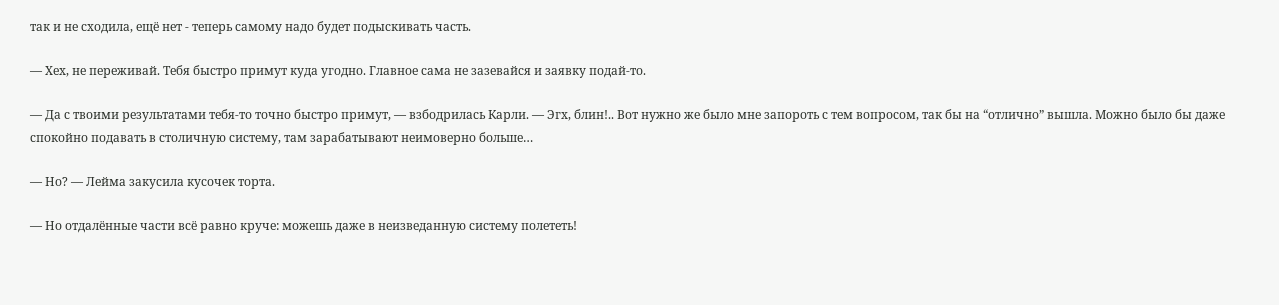так и не сходила, ещё нет - теперь самому надо будет подыскивать часть.

— Хех, не переживай. Тебя быстро примут куда угодно. Главное сама не зазевайся и заявку подай-то.

— Да с твоими результатами тебя-то точно быстро примут, — взбодрилась Карли. — Эгх, блин!.. Вот нужно же было мне запороть с тем вопросом, так бы на “отлично” вышла. Можно было бы даже спокойно подавать в столичную систему, там зарабатывают неимоверно больше…

— Но? — Лейма закусила кусочек торта.

— Но отдалённые части всё равно круче: можешь даже в неизведанную систему полететь!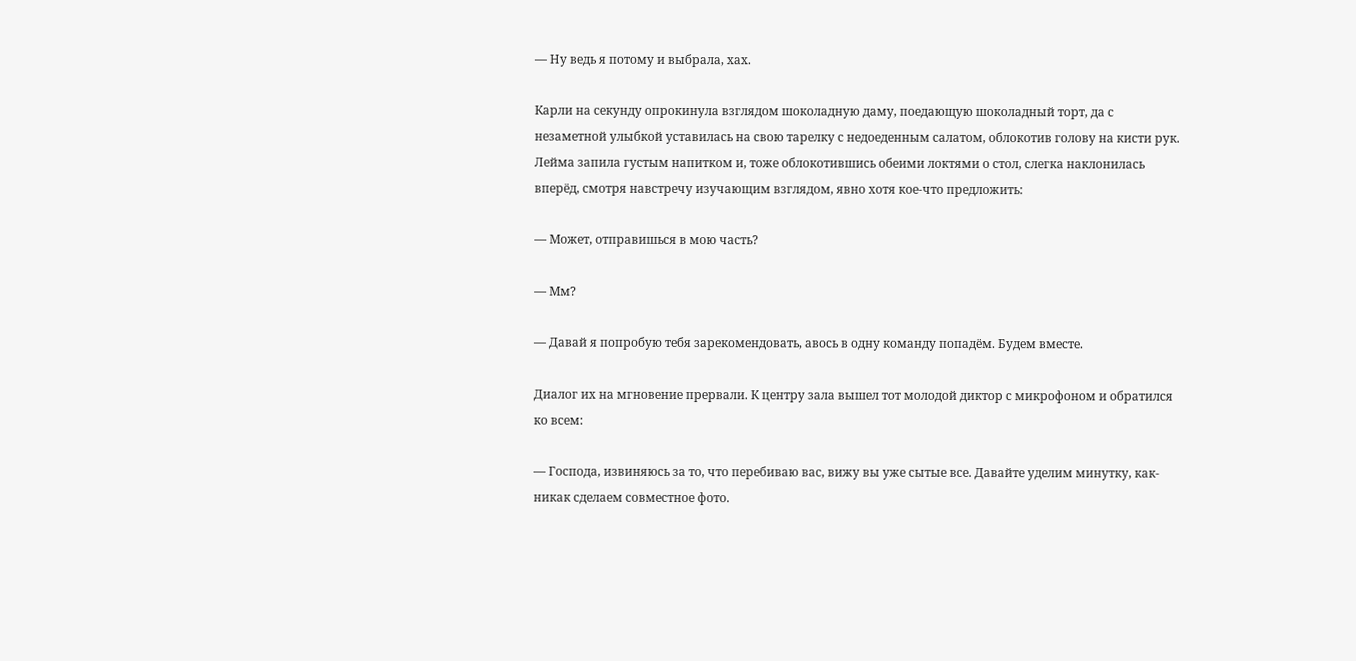— Ну ведь я потому и выбрала, хах.

Карли на секунду опрокинула взглядом шоколадную даму, поедающую шоколадный торт, да с незаметной улыбкой уставилась на свою тарелку с недоеденным салатом, облокотив голову на кисти рук. Лейма запила густым напитком и, тоже облокотившись обеими локтями о стол, слегка наклонилась вперёд, смотря навстречу изучающим взглядом, явно хотя кое-что предложить:

— Может, отправишься в мою часть?

— Мм?

— Давай я попробую тебя зарекомендовать, авось в одну команду попадём. Будем вместе.

Диалог их на мгновение прервали. К центру зала вышел тот молодой диктор с микрофоном и обратился ко всем:

— Господа, извиняюсь за то, что перебиваю вас, вижу вы уже сытые все. Давайте уделим минутку, как-никак сделаем совместное фото.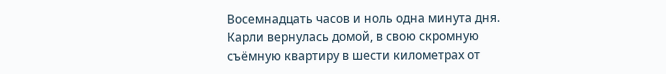Восемнадцать часов и ноль одна минута дня. Карли вернулась домой, в свою скромную съёмную квартиру в шести километрах от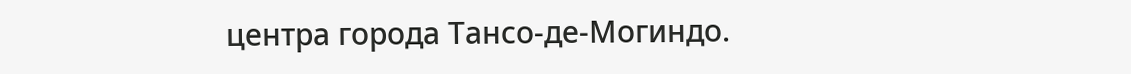центра города Тансо-де-Могиндо.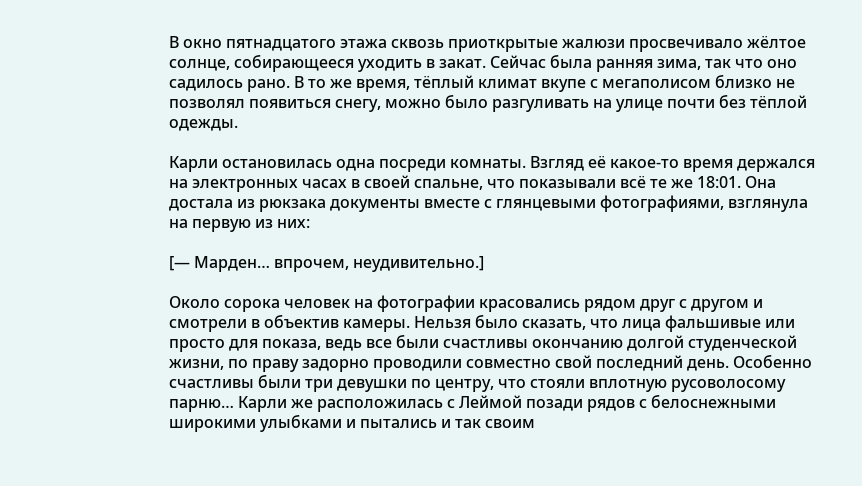В окно пятнадцатого этажа сквозь приоткрытые жалюзи просвечивало жёлтое солнце, собирающееся уходить в закат. Сейчас была ранняя зима, так что оно садилось рано. В то же время, тёплый климат вкупе с мегаполисом близко не позволял появиться снегу, можно было разгуливать на улице почти без тёплой одежды.

Карли остановилась одна посреди комнаты. Взгляд её какое-то время держался на электронных часах в своей спальне, что показывали всё те же 18:01. Она достала из рюкзака документы вместе с глянцевыми фотографиями, взглянула на первую из них:

[— Марден… впрочем, неудивительно.]

Около сорока человек на фотографии красовались рядом друг с другом и смотрели в объектив камеры. Нельзя было сказать, что лица фальшивые или просто для показа, ведь все были счастливы окончанию долгой студенческой жизни, по праву задорно проводили совместно свой последний день. Особенно счастливы были три девушки по центру, что стояли вплотную русоволосому парню… Карли же расположилась с Леймой позади рядов с белоснежными широкими улыбками и пытались и так своим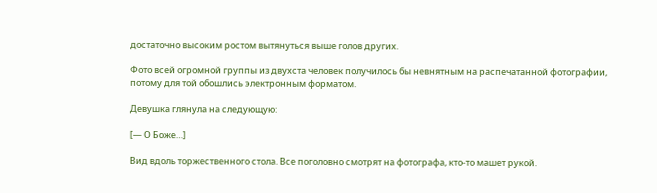достаточно высоким ростом вытянуться выше голов других.

Фото всей огромной группы из двухста человек получилось бы невнятным на распечатанной фотографии, потому для той обошлись электронным форматом.

Девушка глянула на следующую:

[— О Боже…]

Вид вдоль торжественного стола. Все поголовно смотрят на фотографа, кто-то машет рукой.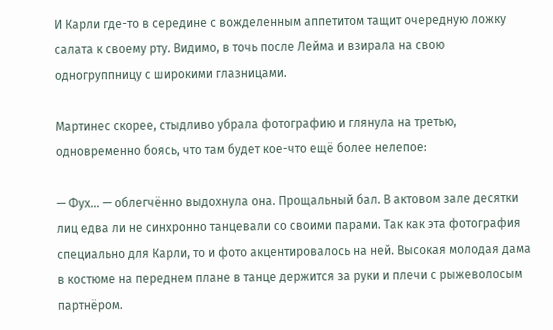И Карли где-то в середине с вожделенным аппетитом тащит очередную ложку салата к своему рту. Видимо, в точь после Лейма и взирала на свою одногруппницу с широкими глазницами.

Мартинес скорее, стыдливо убрала фотографию и глянула на третью, одновременно боясь, что там будет кое-что ещё более нелепое:

— Фух… — облегчённо выдохнула она. Прощальный бал. В актовом зале десятки лиц едва ли не синхронно танцевали со своими парами. Так как эта фотография специально для Карли, то и фото акцентировалось на ней. Высокая молодая дама в костюме на переднем плане в танце держится за руки и плечи с рыжеволосым партнёром.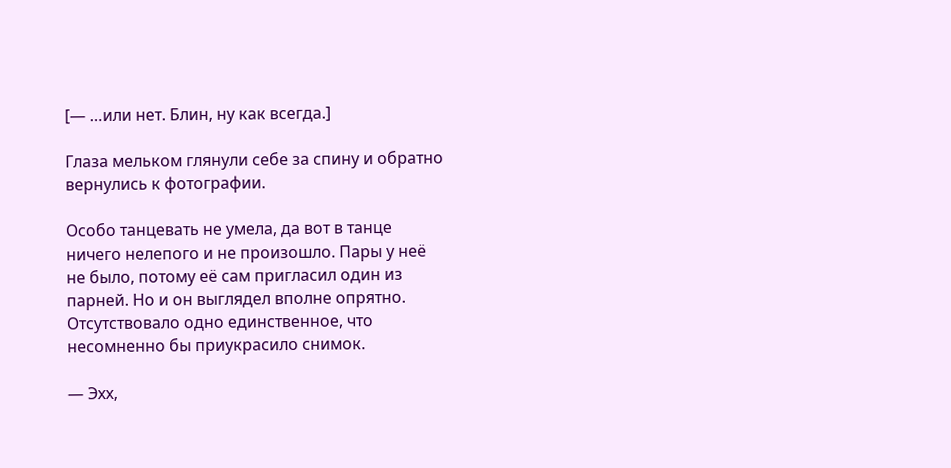[— …или нет. Блин, ну как всегда.]

Глаза мельком глянули себе за спину и обратно вернулись к фотографии.

Особо танцевать не умела, да вот в танце ничего нелепого и не произошло. Пары у неё не было, потому её сам пригласил один из парней. Но и он выглядел вполне опрятно. Отсутствовало одно единственное, что несомненно бы приукрасило снимок.

— Эхх,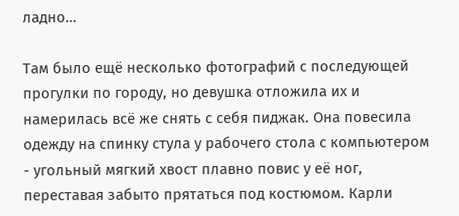ладно…

Там было ещё несколько фотографий с последующей прогулки по городу, но девушка отложила их и намерилась всё же снять с себя пиджак. Она повесила одежду на спинку стула у рабочего стола с компьютером - угольный мягкий хвост плавно повис у её ног, переставая забыто прятаться под костюмом. Карли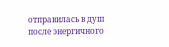отправилась в душ после энергичного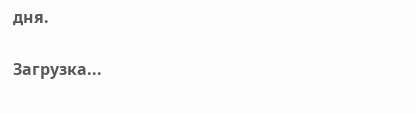дня.

Загрузка...